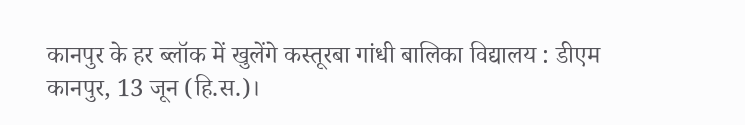कानपुर के हर ब्लॉक में खुलेंगे कस्तूरबा गांधी बालिका विद्यालय : डीएम
कानपुर, 13 जून (हि.स.)।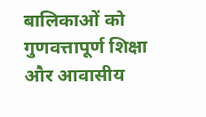बालिकाओं को गुणवत्तापूर्ण शिक्षा और आवासीय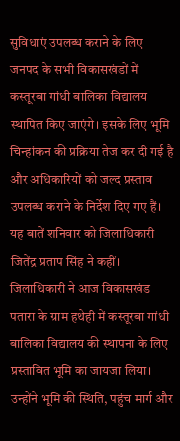सुविधाएं उपलब्ध कराने के लिए जनपद के सभी विकासखंडों में कस्तूरबा गांधी बालिका विद्यालय स्थापित किए जाएंगे। इसके लिए भूमि चिन्हांकन की प्रक्रिया तेज कर दी गई है और अधिकारियों को जल्द प्रस्ताव उपलब्ध कराने के निर्देश दिए गए हैं। यह बातें शनिवार को जिलाधिकारी जितेंद्र प्रताप सिंह ने कहीं।
जिलाधिकारी ने आज विकासखंड पतारा के ग्राम हथेही में कस्तूरबा गांधी बालिका विद्यालय की स्थापना के लिए प्रस्तावित भूमि का जायजा लिया। उन्होंने भूमि की स्थिति, पहुंच मार्ग और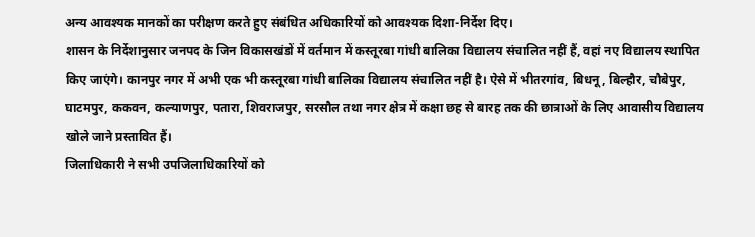अन्य आवश्यक मानकों का परीक्षण करते हुए संबंधित अधिकारियों को आवश्यक दिशा-निर्देश दिए।
शासन के निर्देशानुसार जनपद के जिन विकासखंडों में वर्तमान में कस्तूरबा गांधी बालिका विद्यालय संचालित नहीं हैं, वहां नए विद्यालय स्थापित किए जाएंगे। कानपुर नगर में अभी एक भी कस्तूरबा गांधी बालिका विद्यालय संचालित नहीं है। ऐसे में भीतरगांव, बिधनू, बिल्हौर, चौबेपुर, घाटमपुर, ककवन, कल्याणपुर, पतारा, शिवराजपुर, सरसौल तथा नगर क्षेत्र में कक्षा छह से बारह तक की छात्राओं के लिए आवासीय विद्यालय खोले जाने प्रस्तावित हैं।
जिलाधिकारी ने सभी उपजिलाधिकारियों को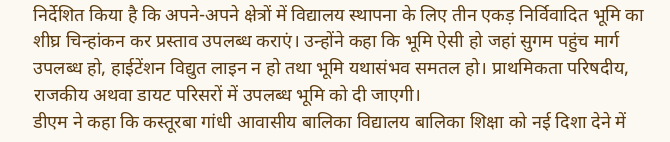निर्देशित किया है कि अपने-अपने क्षेत्रों में विद्यालय स्थापना के लिए तीन एकड़ निर्विवादित भूमि का शीघ्र चिन्हांकन कर प्रस्ताव उपलब्ध कराएं। उन्होंने कहा कि भूमि ऐसी हो जहां सुगम पहुंच मार्ग उपलब्ध हो, हाईटेंशन विद्युत लाइन न हो तथा भूमि यथासंभव समतल हो। प्राथमिकता परिषदीय, राजकीय अथवा डायट परिसरों में उपलब्ध भूमि को दी जाएगी।
डीएम ने कहा कि कस्तूरबा गांधी आवासीय बालिका विद्यालय बालिका शिक्षा को नई दिशा देने में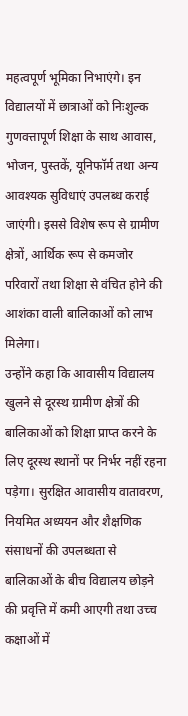महत्वपूर्ण भूमिका निभाएंगे। इन विद्यालयों में छात्राओं को निःशुल्क गुणवत्तापूर्ण शिक्षा के साथ आवास, भोजन, पुस्तकें, यूनिफॉर्म तथा अन्य आवश्यक सुविधाएं उपलब्ध कराई जाएंगी। इससे विशेष रूप से ग्रामीण क्षेत्रों, आर्थिक रूप से कमजोर परिवारों तथा शिक्षा से वंचित होने की आशंका वाली बालिकाओं को लाभ मिलेगा।
उन्होंने कहा कि आवासीय विद्यालय खुलने से दूरस्थ ग्रामीण क्षेत्रों की बालिकाओं को शिक्षा प्राप्त करने के लिए दूरस्थ स्थानों पर निर्भर नहीं रहना पड़ेगा। सुरक्षित आवासीय वातावरण, नियमित अध्ययन और शैक्षणिक संसाधनों की उपलब्धता से बालिकाओं के बीच विद्यालय छोड़ने की प्रवृत्ति में कमी आएगी तथा उच्च कक्षाओं में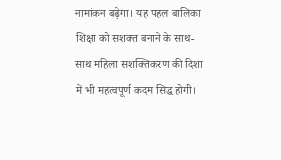नामांकन बढ़ेगा। यह पहल बालिका शिक्षा को सशक्त बनाने के साथ-साथ महिला सशक्तिकरण की दिशा में भी महत्वपूर्ण कदम सिद्ध होगी।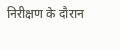निरीक्षण के दौरान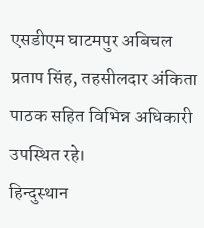एसडीएम घाटमपुर अबिचल प्रताप सिंह, तहसीलदार अंकिता पाठक सहित विभिन्न अधिकारी उपस्थित रहे।
हिन्दुस्थान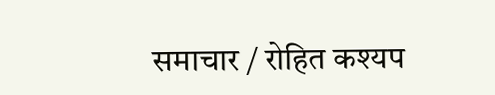समाचार / रोहित कश्यप